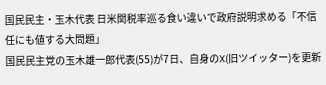国民民主・玉木代表 日米関税率巡る食い違いで政府説明求める「不信任にも値する大問題」
国民民主党の玉木雄一郎代表(55)が7日、自身のX(旧ツイッター)を更新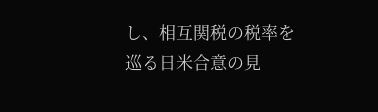し、相互関税の税率を巡る日米合意の見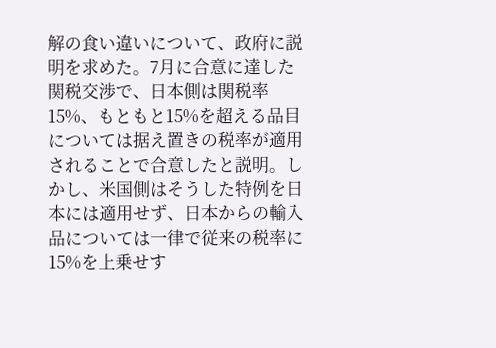解の食い違いについて、政府に説明を求めた。7月に合意に達した関税交渉で、日本側は関税率15%、もともと15%を超える品目については据え置きの税率が適用されることで合意したと説明。しかし、米国側はそうした特例を日本には適用せず、日本からの輸入品については一律で従来の税率に15%を上乗せす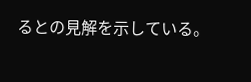るとの見解を示している。